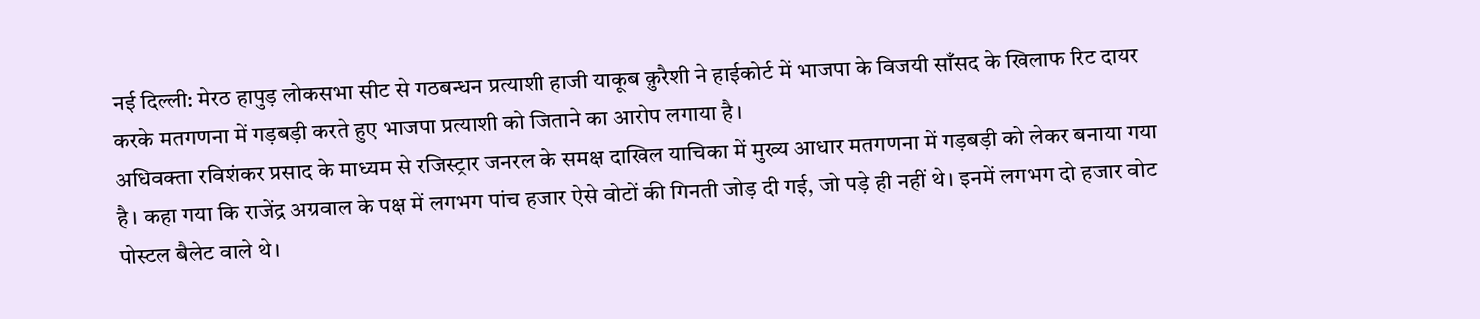नई दिल्ली: मेरठ हापुड़ लोकसभा सीट से गठबन्धन प्रत्याशी हाजी याकूब क़ुरैशी ने हाईकोर्ट में भाजपा के विजयी साँसद के खिलाफ रिट दायर करके मतगणना में गड़बड़ी करते हुए भाजपा प्रत्याशी को जिताने का आरोप लगाया है।
अधिवक्ता रविशंकर प्रसाद के माध्यम से रजिस्ट्रार जनरल के समक्ष दाखिल याचिका में मुख्य आधार मतगणना में गड़बड़ी को लेकर बनाया गया है। कहा गया कि राजेंद्र अग्रवाल के पक्ष में लगभग पांच हजार ऐसे वोटों की गिनती जोड़ दी गई, जो पड़े ही नहीं थे। इनमें लगभग दो हजार वोट पोस्टल बैलेट वाले थे।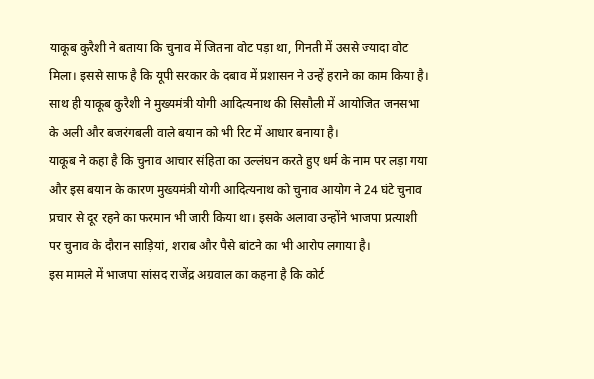याकूब कुरैशी ने बताया कि चुनाव में जितना वोट पड़ा था, गिनती में उससे ज्यादा वोट मिला। इससे साफ है कि यूपी सरकार के दबाव में प्रशासन ने उन्हें हराने का काम किया है। साथ ही याकूब कुरैशी ने मुख्यमंत्री योगी आदित्यनाथ की सिसौली में आयोजित जनसभा के अली और बजरंगबली वाले बयान को भी रिट में आधार बनाया है।
याकूब ने कहा है कि चुनाव आचार संहिता का उल्लंघन करते हुए धर्म के नाम पर लड़ा गया और इस बयान के कारण मुख्यमंत्री योगी आदित्यनाथ को चुनाव आयोग ने 24 घंटे चुनाव प्रचार से दूर रहने का फरमान भी जारी किया था। इसके अलावा उन्होंने भाजपा प्रत्याशी पर चुनाव के दौरान साड़ियां, शराब और पैसे बांटने का भी आरोप लगाया है।
इस मामले में भाजपा सांसद राजेंद्र अग्रवाल का कहना है कि कोर्ट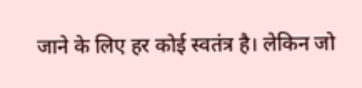जाने के लिए हर कोई स्वतंत्र है। लेकिन जो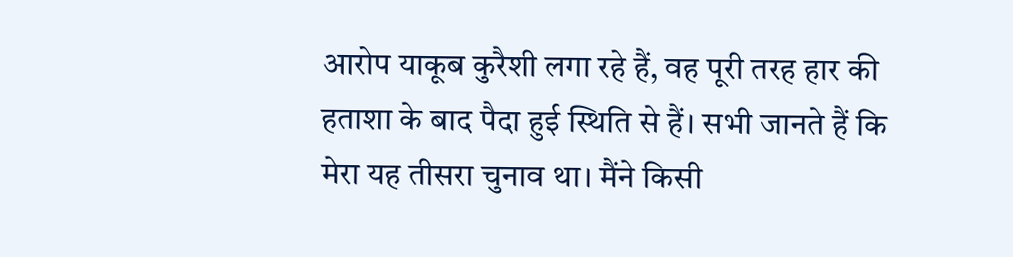आरोप याकूब कुरैशी लगा रहे हैं, वह पूरी तरह हार की हताशा के बाद पैदा हुई स्थिति से हैं। सभी जानते हैं कि मेरा यह तीसरा चुनाव था। मैंने किसी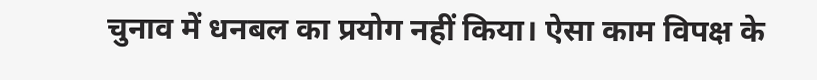चुनाव में धनबल का प्रयोग नहीं किया। ऐसा काम विपक्ष के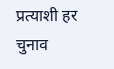प्रत्याशी हर चुनाव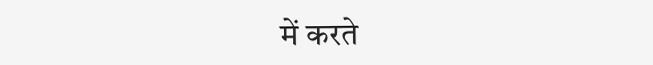में करते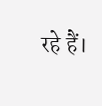रहे हैं।